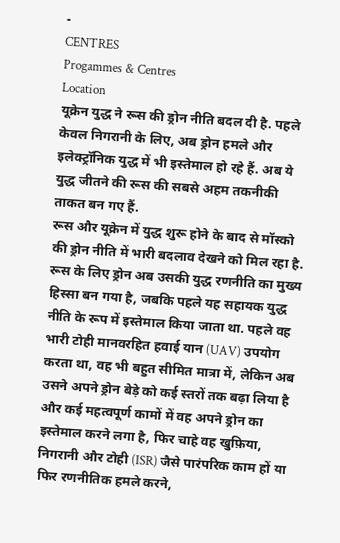-
CENTRES
Progammes & Centres
Location
यूक्रेन युद्ध ने रूस की ड्रोन नीति बदल दी है. पहले केवल निगरानी के लिए, अब ड्रोन हमले और इलेक्ट्रॉनिक युद्ध में भी इस्तेमाल हो रहे हैं. अब ये युद्ध जीतने की रूस की सबसे अहम तकनीकी ताकत बन गए हैं.
रूस और यूक्रेन में युद्ध शुरू होने के बाद से मॉस्को की ड्रोन नीति में भारी बदलाव देखने को मिल रहा है. रूस के लिए ड्रोन अब उसकी युद्ध रणनीति का मुख्य हिस्सा बन गया है, जबकि पहले यह सहायक युद्ध नीति के रूप में इस्तेमाल किया जाता था. पहले वह भारी टोही मानवरहित हवाई यान (UAV) उपयोग करता था, वह भी बहुत सीमित मात्रा में, लेकिन अब उसने अपने ड्रोन बेड़े को कई स्तरों तक बढ़ा लिया है और कई महत्वपूर्ण कामों में वह अपने ड्रोन का इस्तेमाल करने लगा है, फिर चाहे वह खुफ़िया, निगरानी और टोही (ISR) जैसे पारंपरिक काम हों या फिर रणनीतिक हमले करने,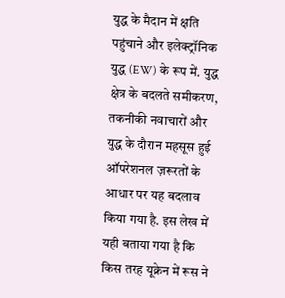युद्ध के मैदान में क्षति पहुंचाने और इलेक्ट्रॉनिक युद्ध (EW) के रूप में. युद्ध क्षेत्र के बदलते समीकरण, तकनीकी नवाचारों और युद्ध के दौरान महसूस हुई ऑपरेशनल ज़रूरतों के आधार पर यह बदलाव किया गया है. इस लेख में यही बताया गया है कि किस तरह यूक्रेन में रूस ने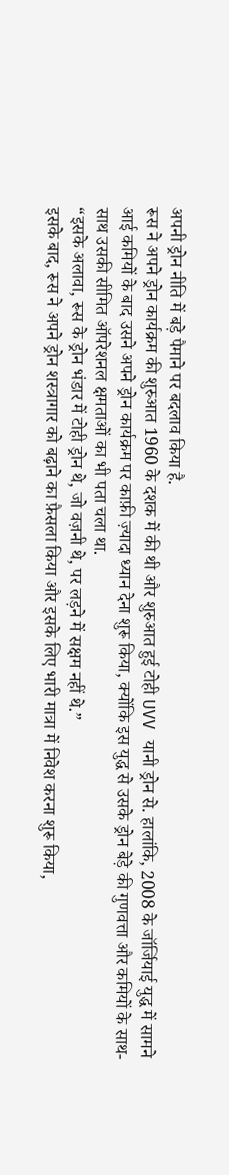अपनी ड्रोन नीति में बड़े पैमाने पर बदलाव किया है.
रूस ने अपने ड्रोन कार्यक्रम की शुरुआत 1960 के दशक में की थी और शुरुआत हुई टोही UVV यानी ड्रोन से. हालांकि, 2008 के जॉर्जियाई युद्ध में सामने आई कमियों के बाद उसने अपने ड्रोन कार्यक्रम पर काफ़ी ज़्यादा ध्यान देना शुरू किया, क्योंकि इस युद्ध से उसके ड्रोन बेड़े की गुणवत्ता और कमियों के साथ-साथ उसकी सीमित ऑपरेशनल क्षमताओं का भी पता चला था.
“इसके अलावा, रूस के ड्रोन भंडार में टोही ड्रोन थे, जो वज़नी थे, पर लड़ने में सक्षम नहीं थे.”
इसके बाद, रूस ने अपने ड्रोन शस्त्रागार को बढ़ाने का फ़ैसला किया और इसके लिए भारी मात्रा में निवेश करना शुरू किया,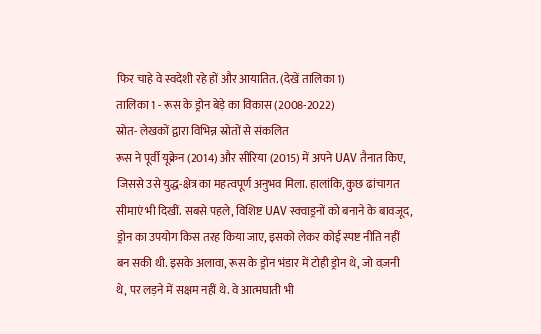फिर चाहे वे स्वदेशी रहे हों और आयातित. (देखें तालिका 1)
तालिका 1 - रूस के ड्रोन बेड़े का विकास (2008-2022)
स्रोत- लेखकों द्वारा विभिन्न स्रोतों से संकलित
रूस ने पूर्वी यूक्रेन (2014) और सीरिया (2015) में अपने UAV तैनात किए, जिससे उसे युद्ध-क्षेत्र का महत्वपूर्ण अनुभव मिला. हालांकि, कुछ ढांचागत सीमाएं भी दिखीं. सबसे पहले, विशिष्ट UAV स्क्वाड्रनों को बनाने के बावजूद, ड्रोन का उपयोग किस तरह किया जाए, इसको लेकर कोई स्पष्ट नीति नहीं बन सकी थी. इसके अलावा, रूस के ड्रोन भंडार में टोही ड्रोन थे, जो वज़नी थे, पर लड़ने में सक्षम नहीं थे. वे आत्मघाती भी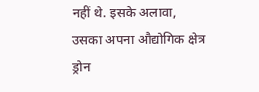नहीं थे. इसके अलावा, उसका अपना औद्योगिक क्षेत्र ड्रोन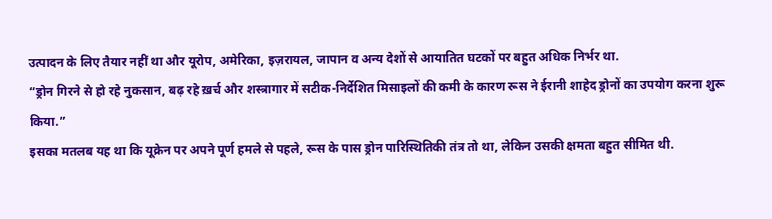उत्पादन के लिए तैयार नहीं था और यूरोप, अमेरिका, इज़रायल, जापान व अन्य देशों से आयातित घटकों पर बहुत अधिक निर्भर था.
“ड्रोन गिरने से हो रहे नुकसान, बढ़ रहे ख़र्च और शस्त्रागार में सटीक-निर्देशित मिसाइलों की कमी के कारण रूस ने ईरानी शाहेद ड्रोनों का उपयोग करना शुरू किया.”
इसका मतलब यह था कि यूक्रेन पर अपने पूर्ण हमले से पहले, रूस के पास ड्रोन पारिस्थितिकी तंत्र तो था, लेकिन उसकी क्षमता बहुत सीमित थी.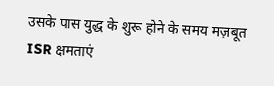उसके पास युद्ध के शुरू होने के समय मज़बूत ISR क्षमताएं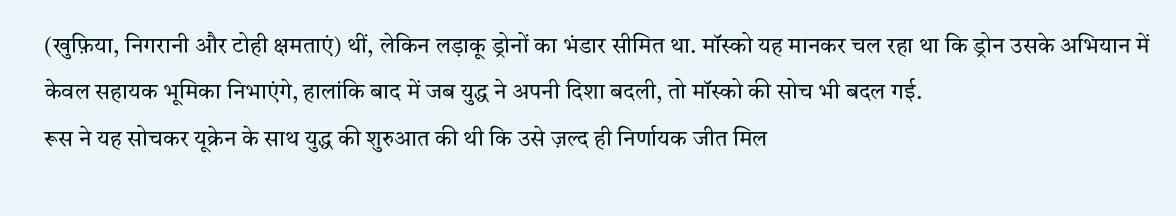(खुफ़िया, निगरानी और टोही क्षमताएं) थीं, लेकिन लड़ाकू ड्रोनों का भंडार सीमित था. मॉस्को यह मानकर चल रहा था कि ड्रोन उसके अभियान में केवल सहायक भूमिका निभाएंगे, हालांकि बाद में जब युद्ध ने अपनी दिशा बदली, तो मॉस्को की सोच भी बदल गई.
रूस ने यह सोचकर यूक्रेन के साथ युद्ध की शुरुआत की थी कि उसे ज़ल्द ही निर्णायक जीत मिल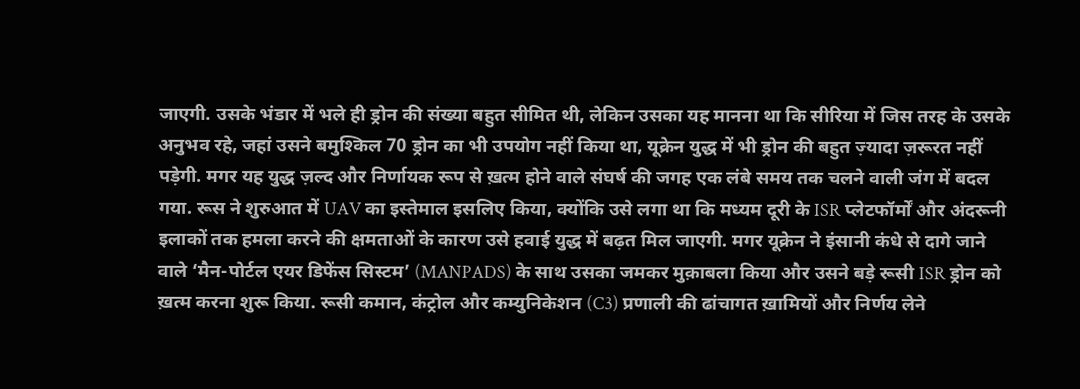जाएगी. उसके भंडार में भले ही ड्रोन की संख्या बहुत सीमित थी, लेकिन उसका यह मानना था कि सीरिया में जिस तरह के उसके अनुभव रहे, जहां उसने बमुश्किल 70 ड्रोन का भी उपयोग नहीं किया था, यूक्रेन युद्ध में भी ड्रोन की बहुत ज़्यादा ज़रूरत नहीं पड़ेगी. मगर यह युद्ध ज़ल्द और निर्णायक रूप से ख़त्म होने वाले संघर्ष की जगह एक लंबे समय तक चलने वाली जंग में बदल गया. रूस ने शुरुआत में UAV का इस्तेमाल इसलिए किया, क्योंकि उसे लगा था कि मध्यम दूरी के ISR प्लेटफॉर्मों और अंदरूनी इलाकों तक हमला करने की क्षमताओं के कारण उसे हवाई युद्ध में बढ़त मिल जाएगी. मगर यूक्रेन ने इंसानी कंधे से दागे जाने वाले ‘मैन-पोर्टल एयर डिफेंस सिस्टम’ (MANPADS) के साथ उसका जमकर मुक़ाबला किया और उसने बड़े रूसी ISR ड्रोन को ख़त्म करना शुरू किया. रूसी कमान, कंट्रोल और कम्युनिकेशन (C3) प्रणाली की ढांचागत ख़ामियों और निर्णय लेने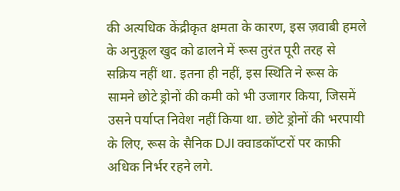की अत्यधिक केंद्रीकृत क्षमता के कारण, इस ज़वाबी हमले के अनुकूल खुद को ढालने में रूस तुरंत पूरी तरह से सक्रिय नहीं था. इतना ही नहीं, इस स्थिति ने रूस के सामने छोटे ड्रोनों की कमी को भी उजागर किया, जिसमें उसने पर्याप्त निवेश नहीं किया था. छोटे ड्रोनों की भरपायी के लिए, रूस के सैनिक DJI क्वाडकॉप्टरों पर काफ़ी अधिक निर्भर रहने लगे.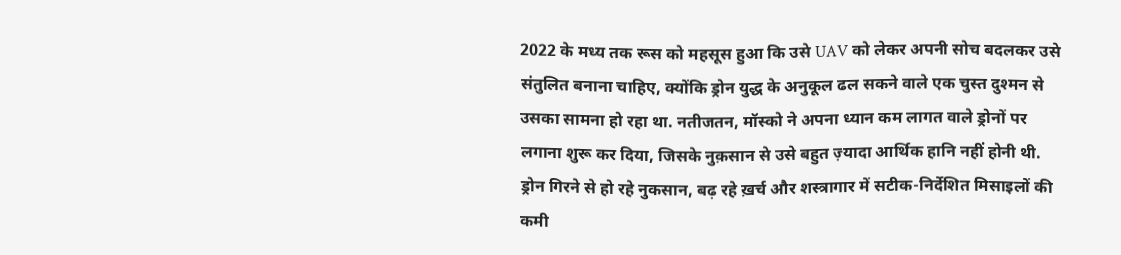2022 के मध्य तक रूस को महसूस हुआ कि उसे UAV को लेकर अपनी सोच बदलकर उसे संतुलित बनाना चाहिए, क्योंकि ड्रोन युद्ध के अनुकूल ढल सकने वाले एक चुस्त दुश्मन से उसका सामना हो रहा था. नतीजतन, मॉस्को ने अपना ध्यान कम लागत वाले ड्रोनों पर लगाना शुरू कर दिया, जिसके नुक़सान से उसे बहुत ज़्यादा आर्थिक हानि नहीं होनी थी.
ड्रोन गिरने से हो रहे नुकसान, बढ़ रहे ख़र्च और शस्त्रागार में सटीक-निर्देशित मिसाइलों की कमी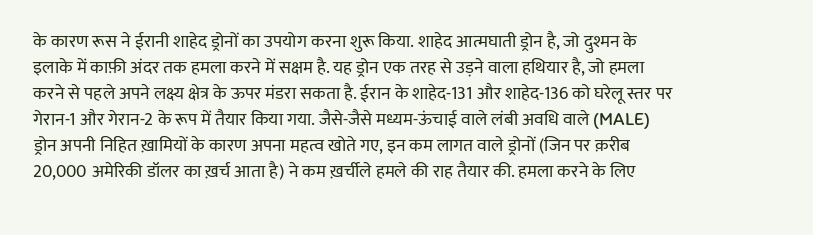के कारण रूस ने ईरानी शाहेद ड्रोनों का उपयोग करना शुरू किया. शाहेद आत्मघाती ड्रोन है, जो दुश्मन के इलाके में काफ़ी अंदर तक हमला करने में सक्षम है. यह ड्रोन एक तरह से उड़ने वाला हथियार है, जो हमला करने से पहले अपने लक्ष्य क्षेत्र के ऊपर मंडरा सकता है. ईरान के शाहेद-131 और शाहेद-136 को घरेलू स्तर पर गेरान-1 और गेरान-2 के रूप में तैयार किया गया. जैसे-जैसे मध्यम-ऊंचाई वाले लंबी अवधि वाले (MALE) ड्रोन अपनी निहित ख़ामियों के कारण अपना महत्व खोते गए, इन कम लागत वाले ड्रोनों (जिन पर क़रीब 20,000 अमेरिकी डॉलर का ख़र्च आता है) ने कम ख़र्चीले हमले की राह तैयार की. हमला करने के लिए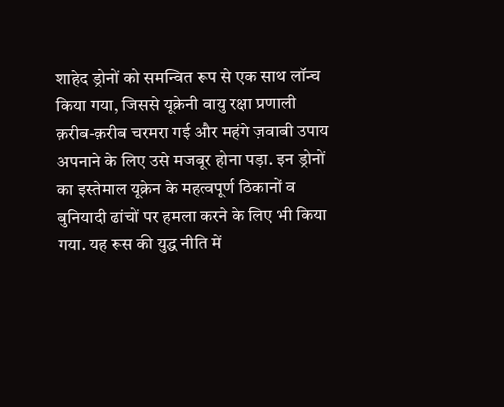शाहेद ड्रोनों को समन्वित रूप से एक साथ लॉन्च किया गया, जिससे यूक्रेनी वायु रक्षा प्रणाली क़रीब-क़रीब चरमरा गई और महंगे ज़वाबी उपाय अपनाने के लिए उसे मजबूर होना पड़ा. इन ड्रोनों का इस्तेमाल यूक्रेन के महत्वपूर्ण ठिकानों व बुनियादी ढांचों पर हमला करने के लिए भी किया गया. यह रूस की युद्ध नीति में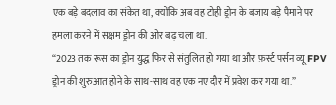एक बड़े बदलाव का संकेत था, क्योंकि अब वह टोही ड्रोन के बजाय बड़े पैमाने पर हमला करने में सक्षम ड्रोन की ओर बढ़ चला था.
“2023 तक रूस का ड्रोन युद्ध फिर से संतुलित हो गया था और फ़र्स्ट पर्सन व्यू FPV ड्रोन की शुरुआत होने के साथ-साथ वह एक नए दौर में प्रवेश कर गया था.”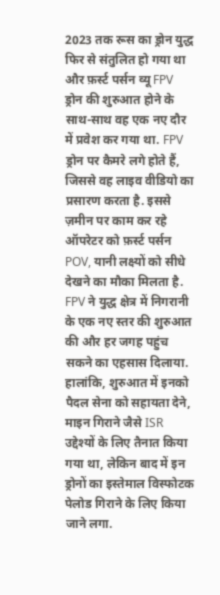2023 तक रूस का ड्रोन युद्ध फिर से संतुलित हो गया था और फ़र्स्ट पर्सन व्यू FPV ड्रोन की शुरुआत होने के साथ-साथ वह एक नए दौर में प्रवेश कर गया था. FPV ड्रोन पर कैमरे लगे होते हैं, जिससे वह लाइव वीडियो का प्रसारण करता है. इससे ज़मीन पर काम कर रहे ऑपरेटर को फ़र्स्ट पर्सन POV, यानी लक्ष्यों को सीधे देखने का मौका मिलता है. FPV ने युद्ध क्षेत्र में निगरानी के एक नए स्तर की शुरुआत की और हर जगह पहुंच सकने का एहसास दिलाया. हालांकि, शुरुआत में इनको पैदल सेना को सहायता देने, माइन गिराने जैसे ISR उद्देश्यों के लिए तैनात किया गया था, लेकिन बाद में इन ड्रोनों का इस्तेमाल विस्फोटक पेलोड गिराने के लिए किया जाने लगा.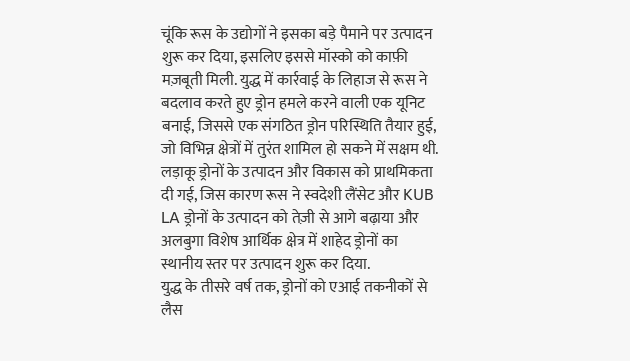चूंकि रूस के उद्योगों ने इसका बड़े पैमाने पर उत्पादन शुरू कर दिया, इसलिए इससे मॉस्को को काफ़ी मज़बूती मिली. युद्ध में कार्रवाई के लिहाज से रूस ने बदलाव करते हुए ड्रोन हमले करने वाली एक यूनिट बनाई, जिससे एक संगठित ड्रोन परिस्थिति तैयार हुई, जो विभिन्न क्षेत्रों में तुरंत शामिल हो सकने में सक्षम थी. लड़ाकू ड्रोनों के उत्पादन और विकास को प्राथमिकता दी गई, जिस कारण रूस ने स्वदेशी लैंसेट और KUB LA ड्रोनों के उत्पादन को तेज़ी से आगे बढ़ाया और अलबुगा विशेष आर्थिक क्षेत्र में शाहेद ड्रोनों का स्थानीय स्तर पर उत्पादन शुरू कर दिया.
युद्ध के तीसरे वर्ष तक, ड्रोनों को एआई तकनीकों से लैस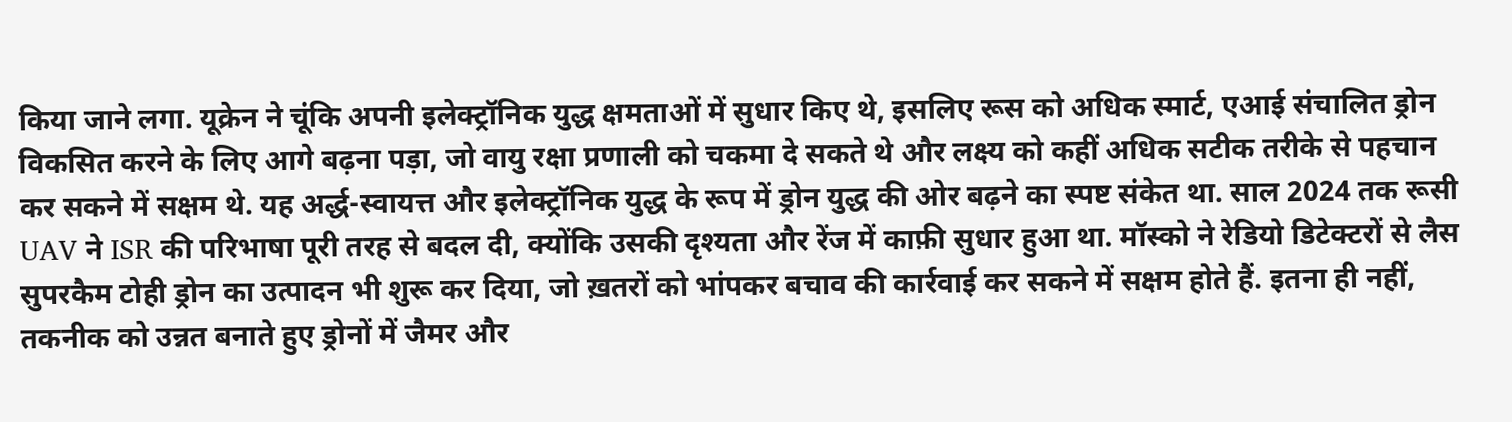किया जाने लगा. यूक्रेन ने चूंकि अपनी इलेक्ट्रॉनिक युद्ध क्षमताओं में सुधार किए थे, इसलिए रूस को अधिक स्मार्ट, एआई संचालित ड्रोन विकसित करने के लिए आगे बढ़ना पड़ा, जो वायु रक्षा प्रणाली को चकमा दे सकते थे और लक्ष्य को कहीं अधिक सटीक तरीके से पहचान कर सकने में सक्षम थे. यह अर्द्ध-स्वायत्त और इलेक्ट्रॉनिक युद्ध के रूप में ड्रोन युद्ध की ओर बढ़ने का स्पष्ट संकेत था. साल 2024 तक रूसी UAV ने ISR की परिभाषा पूरी तरह से बदल दी, क्योंकि उसकी दृश्यता और रेंज में काफ़ी सुधार हुआ था. मॉस्को ने रेडियो डिटेक्टरों से लैस सुपरकैम टोही ड्रोन का उत्पादन भी शुरू कर दिया, जो ख़तरों को भांपकर बचाव की कार्रवाई कर सकने में सक्षम होते हैं. इतना ही नहीं, तकनीक को उन्नत बनाते हुए ड्रोनों में जैमर और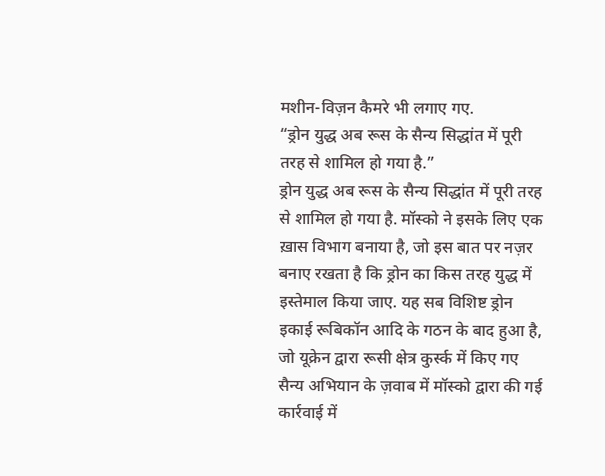मशीन-विज़न कैमरे भी लगाए गए.
“ड्रोन युद्ध अब रूस के सैन्य सिद्धांत में पूरी तरह से शामिल हो गया है.”
ड्रोन युद्ध अब रूस के सैन्य सिद्धांत में पूरी तरह से शामिल हो गया है. मॉस्को ने इसके लिए एक ख़ास विभाग बनाया है, जो इस बात पर नज़र बनाए रखता है कि ड्रोन का किस तरह युद्ध में इस्तेमाल किया जाए. यह सब विशिष्ट ड्रोन इकाई रूबिकॉन आदि के गठन के बाद हुआ है, जो यूक्रेन द्वारा रूसी क्षेत्र कुर्स्क में किए गए सैन्य अभियान के ज़वाब में मॉस्को द्वारा की गई कार्रवाई में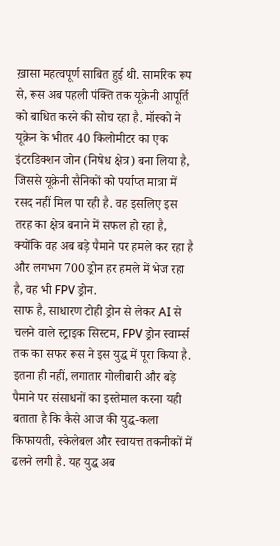ख़ासा महत्वपूर्ण साबित हुई थी. सामरिक रूप से, रूस अब पहली पंक्ति तक यूक्रेनी आपूर्ति को बाधित करने की सोच रहा है. मॉस्को ने यूक्रेन के भीतर 40 किलोमीटर का एक इंटरडिक्शन जोन (निषेध क्षेत्र) बना लिया है, जिससे यूक्रेनी सैनिकों को पर्याप्त मात्रा में रसद नहीं मिल पा रही है. वह इसलिए इस तरह का क्षेत्र बनाने में सफल हो रहा है, क्योंकि वह अब बड़े पैमाने पर हमले कर रहा है और लगभग 700 ड्रोन हर हमले में भेज रहा है, वह भी FPV ड्रोन.
साफ है, साधारण टोही ड्रोन से लेकर AI से चलने वाले स्ट्राइक सिस्टम, FPV ड्रोन स्वार्म्स तक का सफर रूस ने इस युद्ध में पूरा किया है. इतना ही नहीं, लगातार गोलीबारी और बड़े पैमाने पर संसाधनों का इस्तेमाल करना यही बताता है कि कैसे आज की युद्ध-कला किफायती, स्केलेबल और स्वायत्त तकनीकों में ढलने लगी है. यह युद्ध अब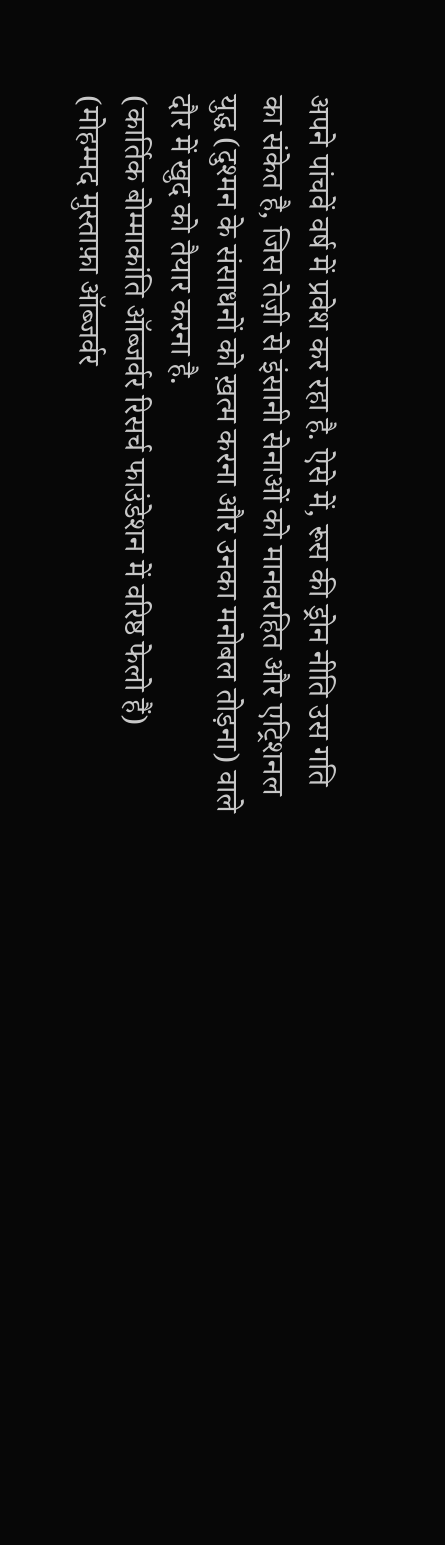अपने पांचवें वर्ष में प्रवेश कर रहा है. ऐसे में, रूस की ड्रोन नीति उस गति का संकेत है, जिस तेज़ी से इंसानी सेनाओं को मानवरहित और एट्रिशनल युद्ध (दुश्मन के संसाधनों को ख़त्म करना और उनका मनोबल तोड़ना) वाले दौर में खुद को तैयार करना है.
(कार्तिक बोम्माकांति ऑब्जर्वर रिसर्च फाउंडेशन में वरिष्ठ फेलो हैं)
(मोहम्मद मुस्ताफ़ा ऑब्जर्वर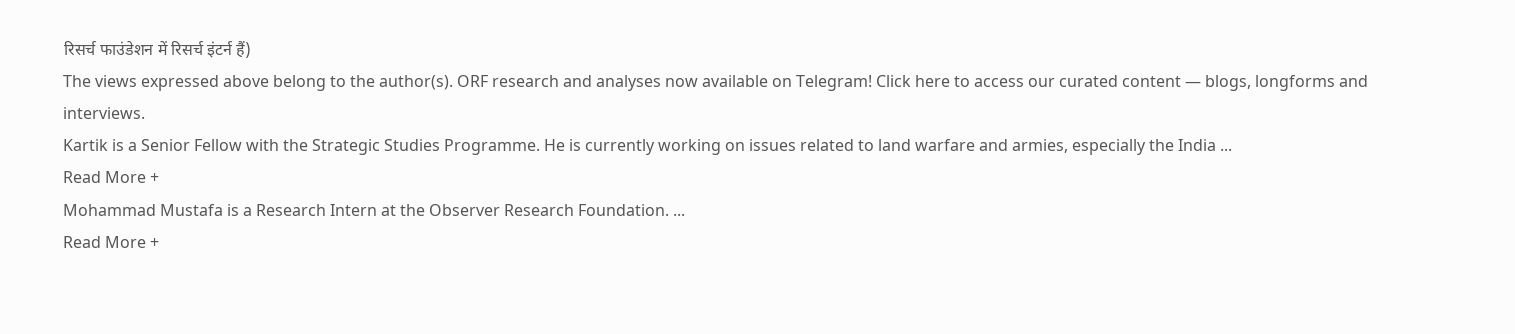रिसर्च फाउंडेशन में रिसर्च इंटर्न हैं)
The views expressed above belong to the author(s). ORF research and analyses now available on Telegram! Click here to access our curated content — blogs, longforms and interviews.
Kartik is a Senior Fellow with the Strategic Studies Programme. He is currently working on issues related to land warfare and armies, especially the India ...
Read More +
Mohammad Mustafa is a Research Intern at the Observer Research Foundation. ...
Read More +